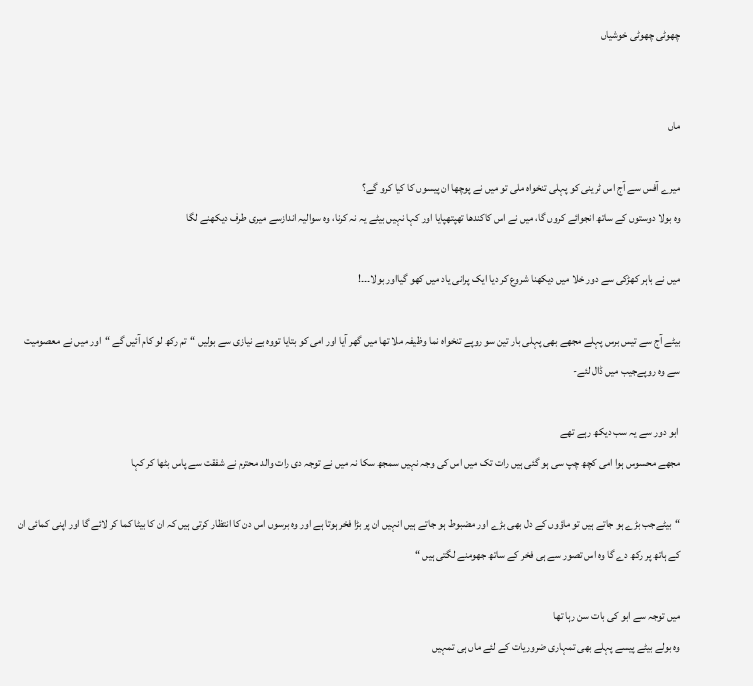چھوٹی چھوٹی خوشیاں


ماں

میرے آفس سے آج اس ٹرینی کو پہلی تنخواہ ملی تو میں نے پوچھا ان پیسوں کا کیا کرو گے؟
وہ بولا دوستوں کے ساتھ انجوائے کروں گا، میں نے اس کاکندھا تھپتھپایا اور کہا نہیں بیٹے یہ نہ کرنا، وہ سوالیہ اندازسے میری طرف دیکھنے لگا

میں نے باہر کھڑکی سے دور خلا میں دیکھنا شروع کر دیا ایک پرانی یاد میں کھو گیااور بولا۔۔۔!

بیٹے آج سے تیس برس پہلے مجھے بھی پہلی بار تین سو روپے تنخواہ نما وظیفہ ملا تھا میں گھر آیا اور امی کو بتایا تووہ بے نیازی سے بولیں “تم رکھ لو کام آئیں گے “اور میں نے معصومیت سے وہ روپےجیب میں ڈال لئے-

 ابو دور سے یہ سب دیکھ رہے تھے
مجھے محسوس ہوا امی کچھ چپ سی ہو گئی ہیں رات تک میں اس کی وجہ نہیں سمجھ سکا نہ میں نے توجہ دی رات والد محترم نے شفقت سے پاس بٹھا کر کہا

“بیٹےجب بڑے ہو جاتے ہیں تو ماؤوں کے دل بھی بڑے اور مضبوط ہو جاتے ہیں انہیں ان پر بڑا فخر ہوتا ہے اور وہ برسوں اس دن کا انتظار کرتی ہیں کہ ان کا بیٹا کما کر لائے گا اور اپنی کمائی ان کے ہاتھ پر رکھ دے گا وہ اس تصور سے ہی فخر کے ساتھ جھومنے لگتی ہیں “

میں توجہ سے ابو کی بات سن رہا تھا
وہ بولے بیٹے پیسے پہلے بھی تمہاری ضروریات کے لئے ماں ہی تمہیں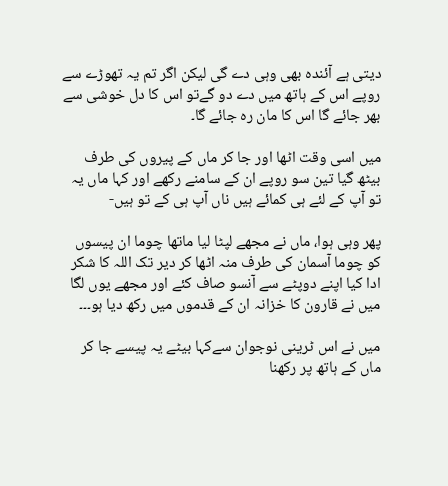دیتی ہے آئندہ بھی وہی دے گی لیکن اگر تم یہ تھوڑے سے روپے اس کے ہاتھ میں دے دو گےتو اس کا دل خوشی سے بھر جائے گا اس کا مان رہ جائے گا۔

میں اسی وقت اٹھا اور جا کر ماں کے پیروں کی طرف بیٹھ گیا تین سو روپے ان کے سامنے رکھے اور کہا ماں یہ تو آپ کے لئے ہی کمائے ہیں ناں آپ ہی کے تو ہیں-

پھر وہی ہوا، ماں نے مجھے لپٹا لیا ماتھا چوما ان پیسوں کو چوما آسمان کی طرف منہ اٹھا کر دیر تک اللہ کا شکر ادا کیا اپنے دوپٹے سے آنسو صاف کئے اور مجھے یوں لگا میں نے قارون کا خزانہ ان کے قدموں میں رکھ دیا ہو۔۔۔

میں نے اس ٹرینی نوجوان سےکہا بیٹے یہ پیسے جا کر ماں کے ہاتھ پر رکھنا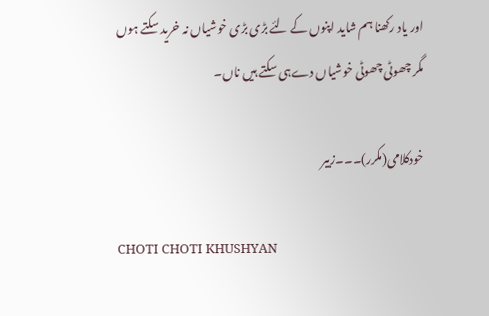اور یاد رکھنا ہم شاید اپنوں کے لئے بڑی بڑی خوشیاں نہ خرید سکتے ہوں مگر چھوٹی چھوٹی خوشیاں دےہی سکتے ہیں ناں۔

خودکلامی(مکرر)۔۔۔زبیر

CHOTI CHOTI KHUSHYAN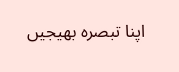اپنا تبصرہ بھیجیں